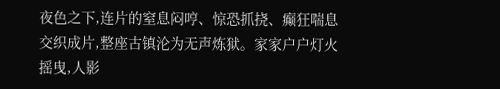夜色之下,连片的窒息闷哼、惊恐抓挠、癫狂喘息交织成片,整座古镇沦为无声炼狱。家家户户灯火摇曳,人影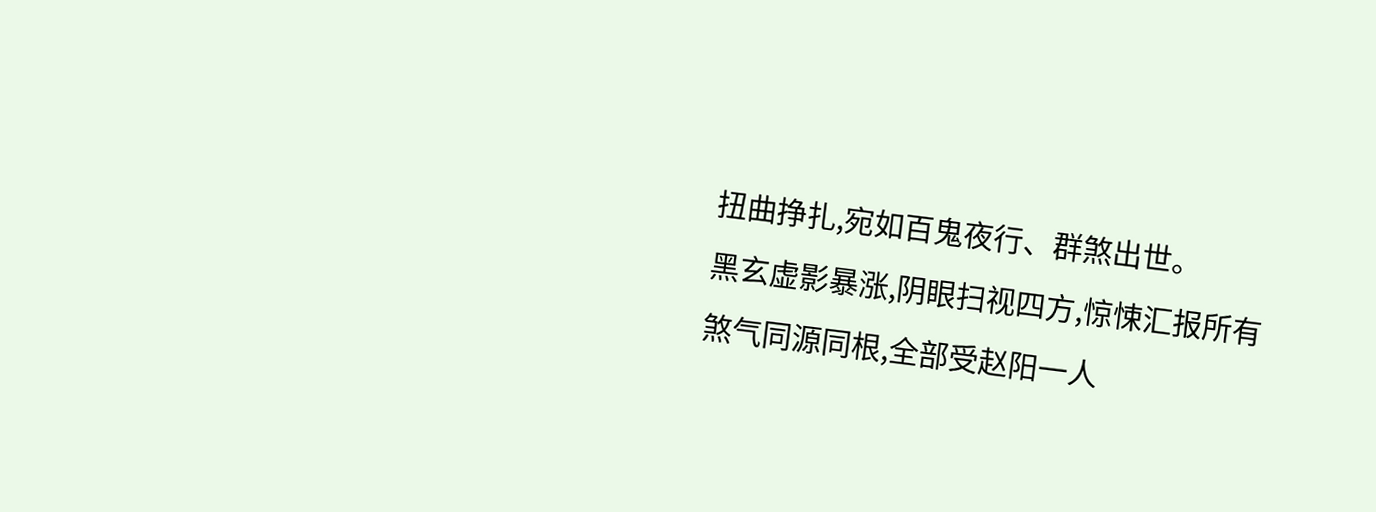扭曲挣扎,宛如百鬼夜行、群煞出世。
黑玄虚影暴涨,阴眼扫视四方,惊悚汇报所有煞气同源同根,全部受赵阳一人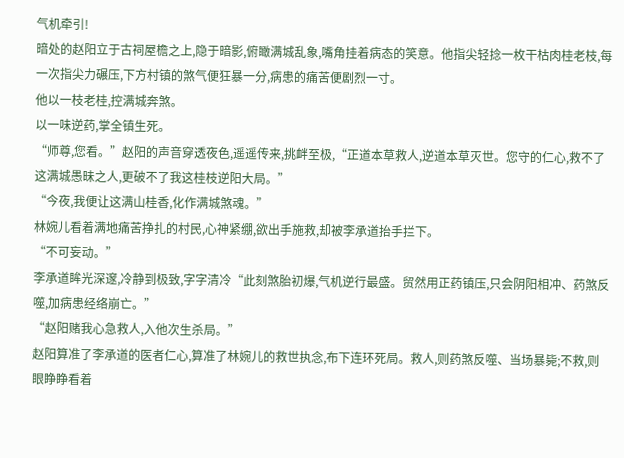气机牵引!
暗处的赵阳立于古祠屋檐之上,隐于暗影,俯瞰满城乱象,嘴角挂着病态的笑意。他指尖轻捻一枚干枯肉桂老枝,每一次指尖力碾压,下方村镇的煞气便狂暴一分,病患的痛苦便剧烈一寸。
他以一枝老桂,控满城奔煞。
以一味逆药,掌全镇生死。
“师尊,您看。”赵阳的声音穿透夜色,遥遥传来,挑衅至极,“正道本草救人,逆道本草灭世。您守的仁心,救不了这满城愚昧之人,更破不了我这桂枝逆阳大局。”
“今夜,我便让这满山桂香,化作满城煞魂。”
林婉儿看着满地痛苦挣扎的村民,心神紧绷,欲出手施救,却被李承道抬手拦下。
“不可妄动。”
李承道眸光深邃,冷静到极致,字字清冷“此刻煞胎初爆,气机逆行最盛。贸然用正药镇压,只会阴阳相冲、药煞反噬,加病患经络崩亡。”
“赵阳赌我心急救人,入他次生杀局。”
赵阳算准了李承道的医者仁心,算准了林婉儿的救世执念,布下连环死局。救人,则药煞反噬、当场暴毙;不救,则眼睁睁看着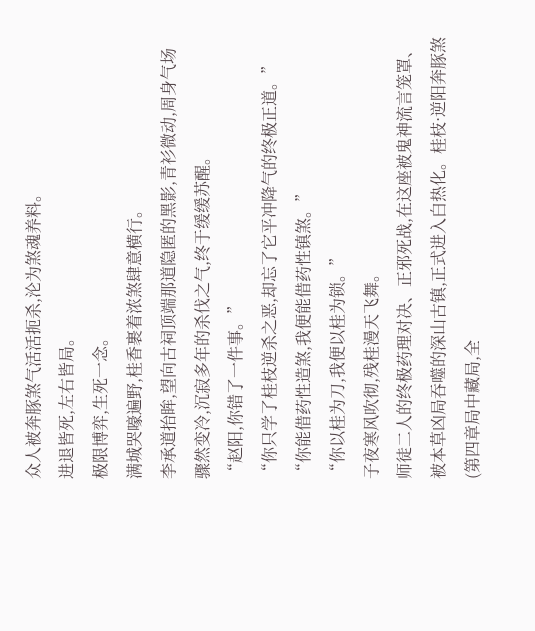众人被奔豚煞气活活扼杀,沦为煞魂养料。
进退皆死,左右皆局。
极限博弈,生死一念。
满城哭嚎遍野,桂香裹着浓煞肆意横行。
李承道抬眸,望向古祠顶端那道隐匿的黑影,青衫微动,周身气场骤然变冷,沉寂多年的杀伐之气,终于缓缓苏醒。
“赵阳,你错了一件事。”
“你只学了桂枝逆杀之恶,却忘了它平冲降气的终极正道。”
“你能借药性造煞,我便能借药性镇煞。”
“你以桂为刀,我便以桂为锁。”
子夜寒风吹彻,残桂漫天飞舞。
师徒二人的终极药理对决、正邪死战,在这座被鬼神流言笼罩、被本草凶局吞噬的深山古镇,正式进入白热化。桂枝·逆阳奔豚煞(第四章局中藏局,全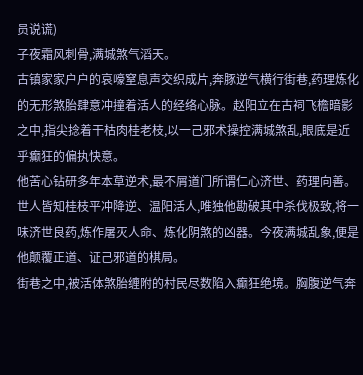员说谎)
子夜霜风刺骨,满城煞气滔天。
古镇家家户户的哀嚎窒息声交织成片,奔豚逆气横行街巷,药理炼化的无形煞胎肆意冲撞着活人的经络心脉。赵阳立在古祠飞檐暗影之中,指尖捻着干枯肉桂老枝,以一己邪术操控满城煞乱,眼底是近乎癫狂的偏执快意。
他苦心钻研多年本草逆术,最不屑道门所谓仁心济世、药理向善。世人皆知桂枝平冲降逆、温阳活人,唯独他勘破其中杀伐极致,将一味济世良药,炼作屠灭人命、炼化阴煞的凶器。今夜满城乱象,便是他颠覆正道、证己邪道的棋局。
街巷之中,被活体煞胎缠附的村民尽数陷入癫狂绝境。胸腹逆气奔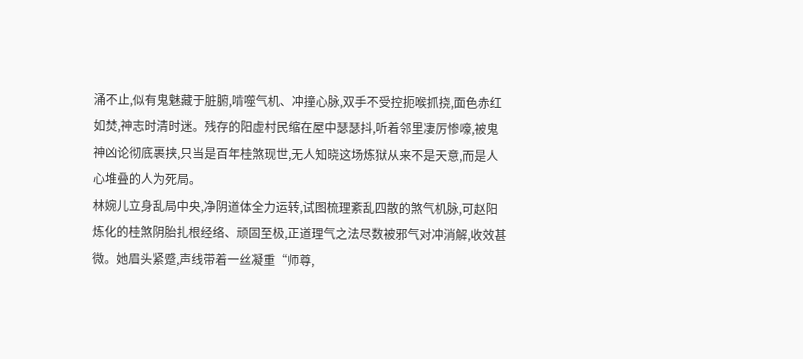涌不止,似有鬼魅藏于脏腑,啃噬气机、冲撞心脉,双手不受控扼喉抓挠,面色赤红如焚,神志时清时迷。残存的阳虚村民缩在屋中瑟瑟抖,听着邻里凄厉惨嚎,被鬼神凶论彻底裹挟,只当是百年桂煞现世,无人知晓这场炼狱从来不是天意,而是人心堆叠的人为死局。
林婉儿立身乱局中央,净阴道体全力运转,试图梳理紊乱四散的煞气机脉,可赵阳炼化的桂煞阴胎扎根经络、顽固至极,正道理气之法尽数被邪气对冲消解,收效甚微。她眉头紧蹙,声线带着一丝凝重“师尊,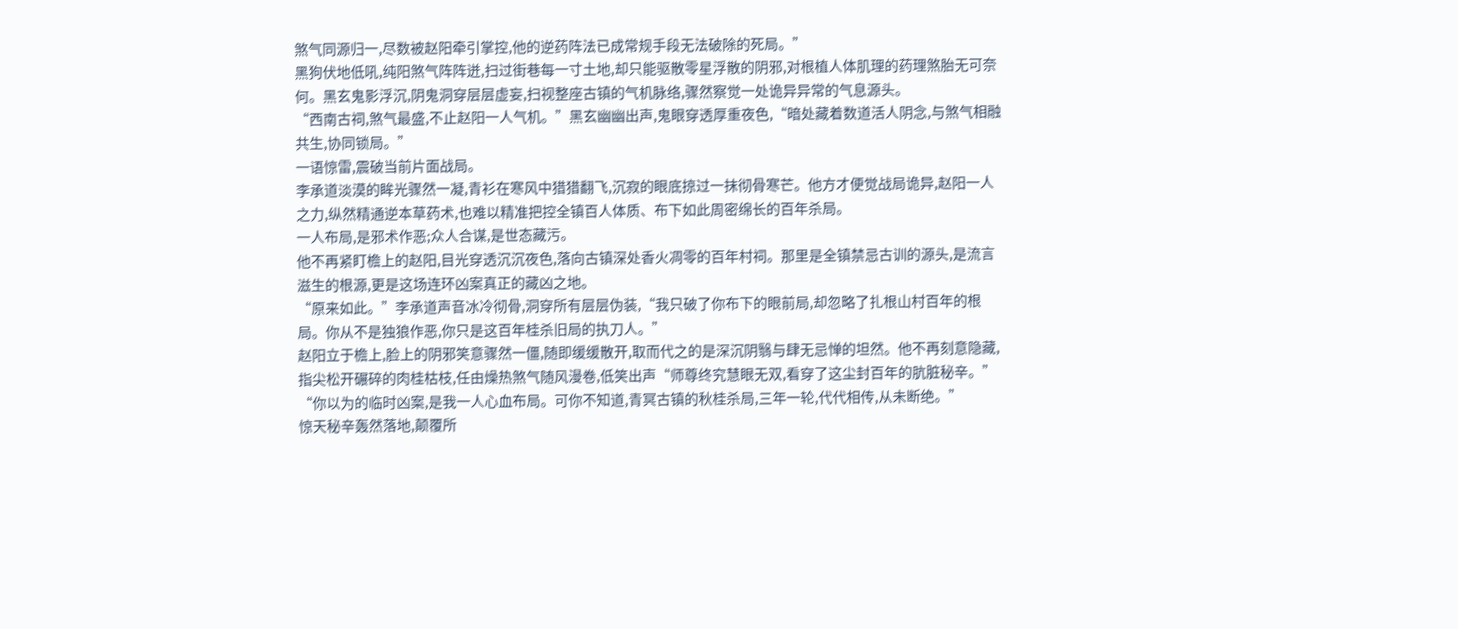煞气同源归一,尽数被赵阳牵引掌控,他的逆药阵法已成常规手段无法破除的死局。”
黑狗伏地低吼,纯阳煞气阵阵迸,扫过街巷每一寸土地,却只能驱散零星浮散的阴邪,对根植人体肌理的药理煞胎无可奈何。黑玄鬼影浮沉,阴鬼洞穿层层虚妄,扫视整座古镇的气机脉络,骤然察觉一处诡异异常的气息源头。
“西南古祠,煞气最盛,不止赵阳一人气机。”黑玄幽幽出声,鬼眼穿透厚重夜色,“暗处藏着数道活人阴念,与煞气相融共生,协同锁局。”
一语惊雷,震破当前片面战局。
李承道淡漠的眸光骤然一凝,青衫在寒风中猎猎翻飞,沉寂的眼底掠过一抹彻骨寒芒。他方才便觉战局诡异,赵阳一人之力,纵然精通逆本草药术,也难以精准把控全镇百人体质、布下如此周密绵长的百年杀局。
一人布局,是邪术作恶;众人合谋,是世态藏污。
他不再紧盯檐上的赵阳,目光穿透沉沉夜色,落向古镇深处香火凋零的百年村祠。那里是全镇禁忌古训的源头,是流言滋生的根源,更是这场连环凶案真正的藏凶之地。
“原来如此。”李承道声音冰冷彻骨,洞穿所有层层伪装,“我只破了你布下的眼前局,却忽略了扎根山村百年的根局。你从不是独狼作恶,你只是这百年桂杀旧局的执刀人。”
赵阳立于檐上,脸上的阴邪笑意骤然一僵,随即缓缓散开,取而代之的是深沉阴翳与肆无忌惮的坦然。他不再刻意隐藏,指尖松开碾碎的肉桂枯枝,任由燥热煞气随风漫卷,低笑出声“师尊终究慧眼无双,看穿了这尘封百年的肮脏秘辛。”
“你以为的临时凶案,是我一人心血布局。可你不知道,青冥古镇的秋桂杀局,三年一轮,代代相传,从未断绝。”
惊天秘辛轰然落地,颠覆所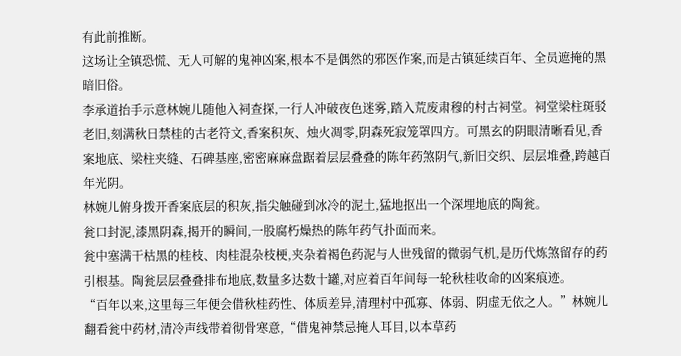有此前推断。
这场让全镇恐慌、无人可解的鬼神凶案,根本不是偶然的邪医作案,而是古镇延续百年、全员遮掩的黑暗旧俗。
李承道抬手示意林婉儿随他入祠查探,一行人冲破夜色迷雾,踏入荒废肃穆的村古祠堂。祠堂梁柱斑驳老旧,刻满秋日禁桂的古老符文,香案积灰、烛火凋零,阴森死寂笼罩四方。可黑玄的阴眼清晰看见,香案地底、梁柱夹缝、石碑基座,密密麻麻盘踞着层层叠叠的陈年药煞阴气,新旧交织、层层堆叠,跨越百年光阴。
林婉儿俯身拨开香案底层的积灰,指尖触碰到冰冷的泥土,猛地抠出一个深埋地底的陶瓮。
瓮口封泥,漆黑阴森,揭开的瞬间,一股腐朽燥热的陈年药气扑面而来。
瓮中塞满干枯黑的桂枝、肉桂混杂枝梗,夹杂着褐色药泥与人世残留的微弱气机,是历代炼煞留存的药引根基。陶瓮层层叠叠排布地底,数量多达数十罐,对应着百年间每一轮秋桂收命的凶案痕迹。
“百年以来,这里每三年便会借秋桂药性、体质差异,清理村中孤寡、体弱、阴虚无依之人。”林婉儿翻看瓮中药材,清冷声线带着彻骨寒意,“借鬼神禁忌掩人耳目,以本草药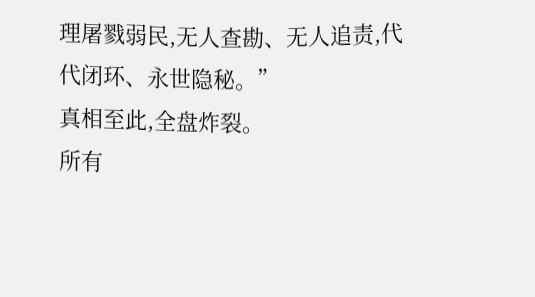理屠戮弱民,无人查勘、无人追责,代代闭环、永世隐秘。”
真相至此,全盘炸裂。
所有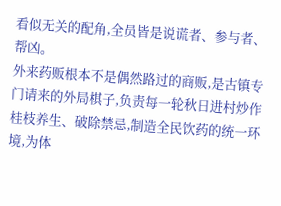看似无关的配角,全员皆是说谎者、参与者、帮凶。
外来药贩根本不是偶然路过的商贩,是古镇专门请来的外局棋子,负责每一轮秋日进村炒作桂枝养生、破除禁忌,制造全民饮药的统一环境,为体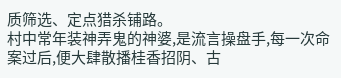质筛选、定点猎杀铺路。
村中常年装神弄鬼的神婆,是流言操盘手,每一次命案过后,便大肆散播桂香招阴、古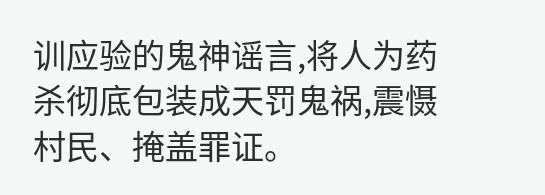训应验的鬼神谣言,将人为药杀彻底包装成天罚鬼祸,震慑村民、掩盖罪证。